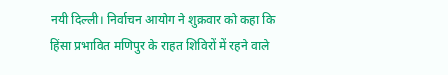नयी दिल्ली। निर्वाचन आयोग ने शुक्रवार को कहा कि हिंसा प्रभावित मणिपुर के राहत शिविरों में रहने वाले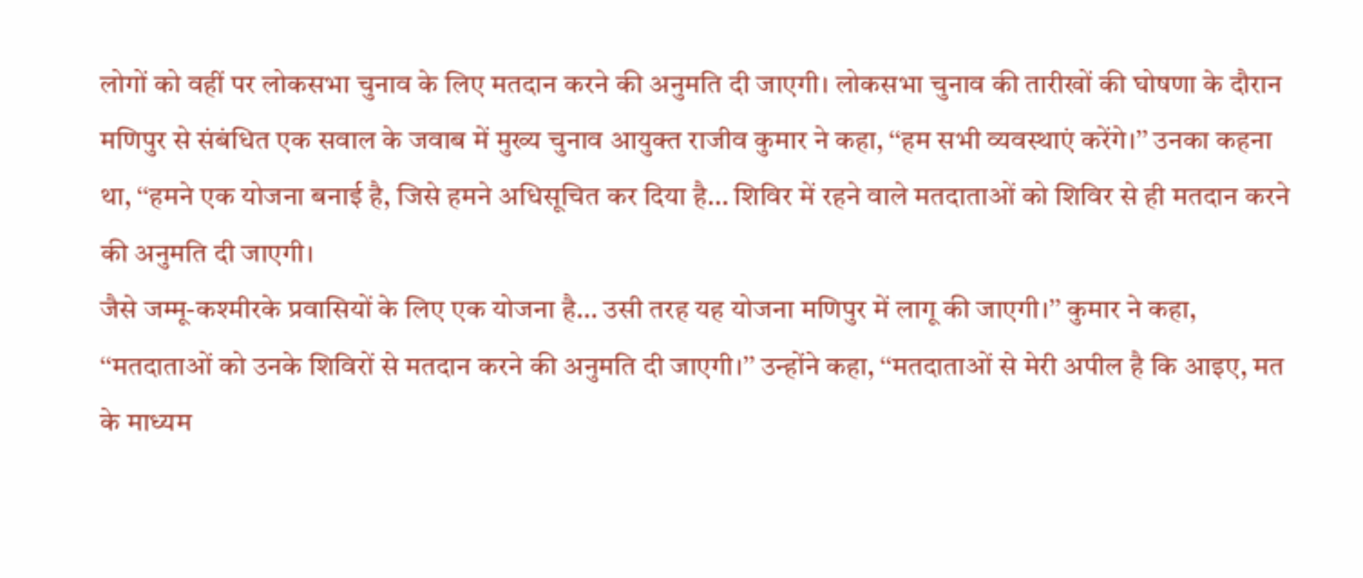लोगों को वहीं पर लोकसभा चुनाव के लिए मतदान करने की अनुमति दी जाएगी। लोकसभा चुनाव की तारीखों की घोषणा के दौरान मणिपुर से संबंधित एक सवाल के जवाब में मुख्य चुनाव आयुक्त राजीव कुमार ने कहा, ‘‘हम सभी व्यवस्थाएं करेंगे।’’ उनका कहना था, ‘‘हमने एक योजना बनाई है, जिसे हमने अधिसूचित कर दिया है… शिविर में रहने वाले मतदाताओं को शिविर से ही मतदान करने की अनुमति दी जाएगी।
जैसे जम्मू-कश्मीरके प्रवासियों के लिए एक योजना है… उसी तरह यह योजना मणिपुर में लागू की जाएगी।’’ कुमार ने कहा, ‘‘मतदाताओं को उनके शिविरों से मतदान करने की अनुमति दी जाएगी।’’ उन्होंने कहा, ‘‘मतदाताओं से मेरी अपील है कि आइए, मत के माध्यम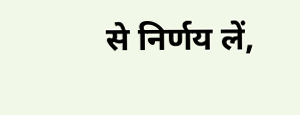से निर्णय लें,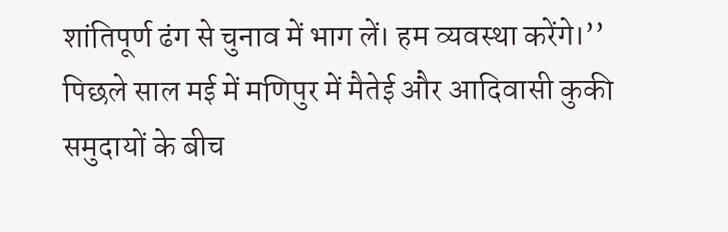शांतिपूर्ण ढंग से चुनाव में भाग लें। हम व्यवस्था करेंगे।’’ पिछले साल मई में मणिपुर में मैतेई और आदिवासी कुकी समुदायों के बीच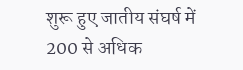शुरू हुए जातीय संघर्ष में 200 से अधिक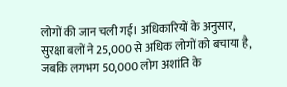लोगों की जान चली गई। अधिकारियों के अनुसार, सुरक्षा बलों ने 25,000 से अधिक लोगों को बचाया है, जबकि लगभग 50,000 लोग अशांति के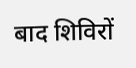बाद शिविरों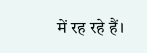में रह रहे हैं।